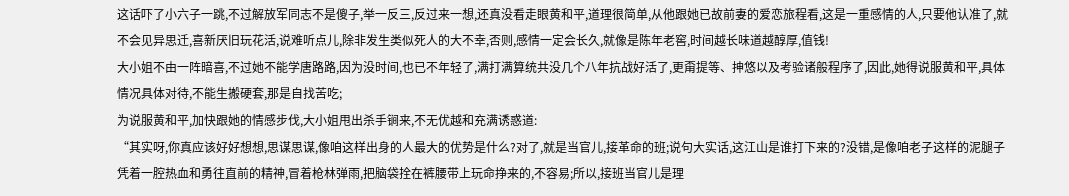这话吓了小六子一跳,不过解放军同志不是傻子,举一反三,反过来一想,还真没看走眼黄和平,道理很简单,从他跟她已故前妻的爱恋旅程看,这是一重感情的人,只要他认准了,就不会见异思迁,喜新厌旧玩花活,说难听点儿,除非发生类似死人的大不幸,否则,感情一定会长久,就像是陈年老窖,时间越长味道越醇厚,值钱!
大小姐不由一阵暗喜,不过她不能学唐路路,因为没时间,也已不年轻了,满打满算统共没几个八年抗战好活了,更甭提等、抻悠以及考验诸般程序了,因此,她得说服黄和平,具体情况具体对待,不能生搬硬套,那是自找苦吃;
为说服黄和平,加快跟她的情感步伐,大小姐甩出杀手锏来,不无优越和充满诱惑道:
“其实呀,你真应该好好想想,思谋思谋,像咱这样出身的人最大的优势是什么?对了,就是当官儿,接革命的班;说句大实话,这江山是谁打下来的?没错,是像咱老子这样的泥腿子凭着一腔热血和勇往直前的精神,冒着枪林弹雨,把脑袋拴在裤腰带上玩命挣来的,不容易;所以,接班当官儿是理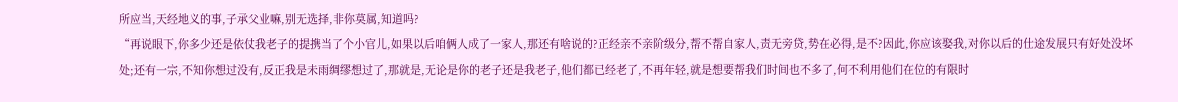所应当,天经地义的事,子承父业嘛,别无选择,非你莫属,知道吗?
“再说眼下,你多少还是依仗我老子的提携当了个小官儿,如果以后咱俩人成了一家人,那还有啥说的?正经亲不亲阶级分,帮不帮自家人,责无旁贷,势在必得,是不?因此,你应该娶我,对你以后的仕途发展只有好处没坏处;还有一宗,不知你想过没有,反正我是未雨绸缪想过了,那就是,无论是你的老子还是我老子,他们都已经老了,不再年轻,就是想要帮我们时间也不多了,何不利用他们在位的有限时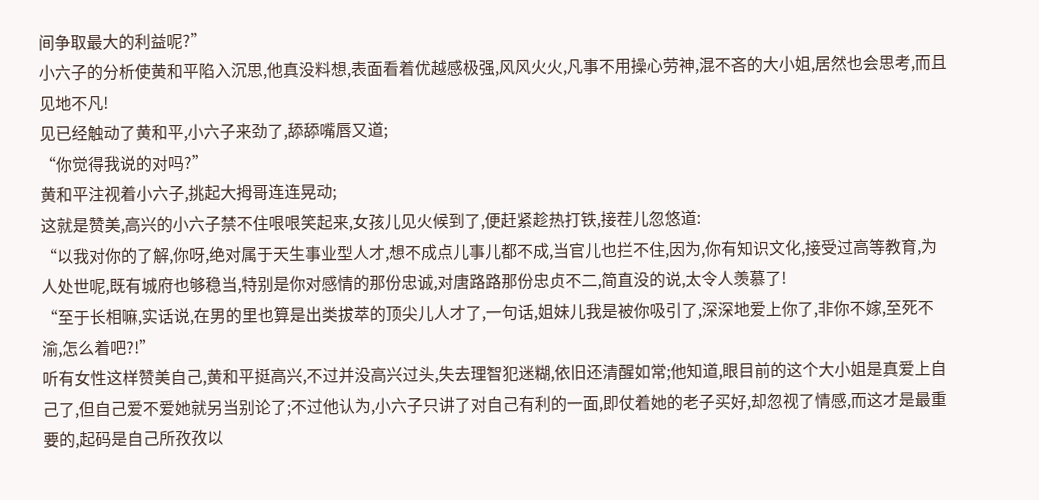间争取最大的利益呢?”
小六子的分析使黄和平陷入沉思,他真没料想,表面看着优越感极强,风风火火,凡事不用操心劳神,混不吝的大小姐,居然也会思考,而且见地不凡!
见已经触动了黄和平,小六子来劲了,舔舔嘴唇又道;
“你觉得我说的对吗?”
黄和平注视着小六子,挑起大拇哥连连晃动;
这就是赞美,高兴的小六子禁不住哏哏笑起来,女孩儿见火候到了,便赶紧趁热打铁,接茬儿忽悠道:
“以我对你的了解,你呀,绝对属于天生事业型人才,想不成点儿事儿都不成,当官儿也拦不住,因为,你有知识文化,接受过高等教育,为人处世呢,既有城府也够稳当,特别是你对感情的那份忠诚,对唐路路那份忠贞不二,简直没的说,太令人羡慕了!
“至于长相嘛,实话说,在男的里也算是出类拔萃的顶尖儿人才了,一句话,姐妹儿我是被你吸引了,深深地爱上你了,非你不嫁,至死不渝,怎么着吧?!”
听有女性这样赞美自己,黄和平挺高兴,不过并没高兴过头,失去理智犯迷糊,依旧还清醒如常;他知道,眼目前的这个大小姐是真爱上自己了,但自己爱不爱她就另当别论了;不过他认为,小六子只讲了对自己有利的一面,即仗着她的老子买好,却忽视了情感,而这才是最重要的,起码是自己所孜孜以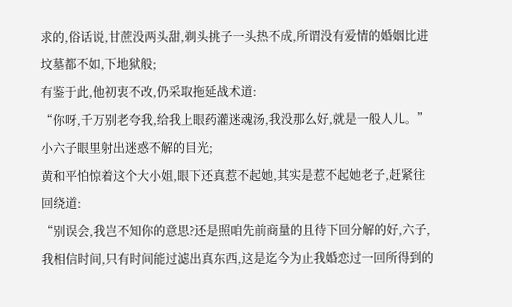求的,俗话说,甘蔗没两头甜,剃头挑子一头热不成,所谓没有爱情的婚姻比进坟墓都不如,下地狱般;
有鉴于此,他初衷不改,仍采取拖延战术道:
“你呀,千万别老夸我,给我上眼药灌迷魂汤,我没那么好,就是一般人儿。”
小六子眼里射出迷惑不解的目光;
黄和平怕惊着这个大小姐,眼下还真惹不起她,其实是惹不起她老子,赶紧往回绕道:
“别误会,我岂不知你的意思?还是照咱先前商量的且待下回分解的好,六子,我相信时间,只有时间能过滤出真东西,这是迄今为止我婚恋过一回所得到的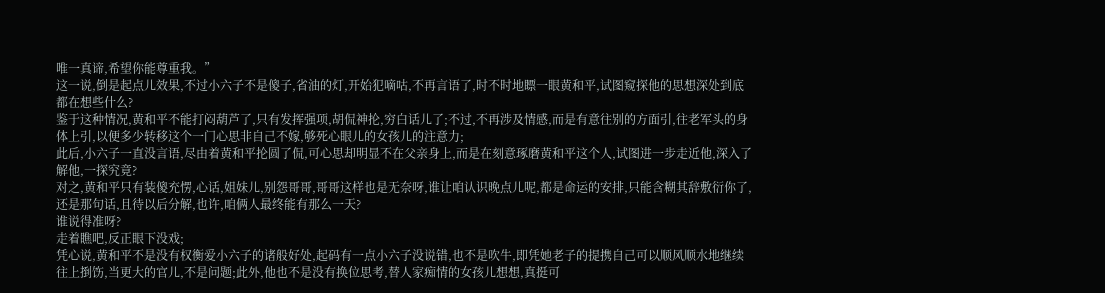唯一真谛,希望你能尊重我。”
这一说,倒是起点儿效果,不过小六子不是傻子,省油的灯,开始犯嘀咕,不再言语了,时不时地瞟一眼黄和平,试图窥探他的思想深处到底都在想些什么?
鉴于这种情况,黄和平不能打闷葫芦了,只有发挥强项,胡侃神抡,穷白话儿了;不过,不再涉及情感,而是有意往别的方面引,往老军头的身体上引,以便多少转移这个一门心思非自己不嫁,够死心眼儿的女孩儿的注意力;
此后,小六子一直没言语,尽由着黄和平抡圆了侃,可心思却明显不在父亲身上,而是在刻意琢磨黄和平这个人,试图进一步走近他,深入了解他,一探究竟?
对之,黄和平只有装傻充愣,心话,姐妹儿,别怨哥哥,哥哥这样也是无奈呀,谁让咱认识晚点儿呢,都是命运的安排,只能含糊其辞敷衍你了,还是那句话,且待以后分解,也许,咱俩人最终能有那么一天?
谁说得准呀?
走着瞧吧,反正眼下没戏;
凭心说,黄和平不是没有权衡爱小六子的诸般好处,起码有一点小六子没说错,也不是吹牛,即凭她老子的提携自己可以顺风顺水地继续往上捯饬,当更大的官儿,不是问题;此外,他也不是没有换位思考,替人家痴情的女孩儿想想,真挺可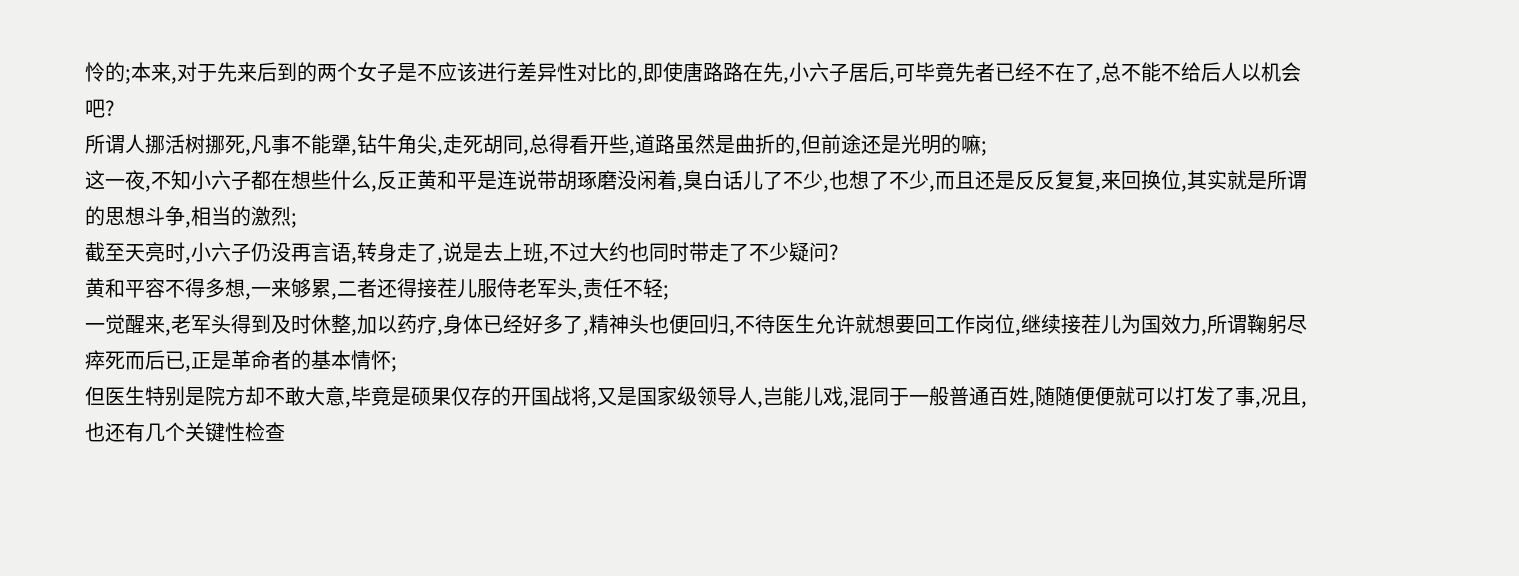怜的;本来,对于先来后到的两个女子是不应该进行差异性对比的,即使唐路路在先,小六子居后,可毕竟先者已经不在了,总不能不给后人以机会吧?
所谓人挪活树挪死,凡事不能犟,钻牛角尖,走死胡同,总得看开些,道路虽然是曲折的,但前途还是光明的嘛;
这一夜,不知小六子都在想些什么,反正黄和平是连说带胡琢磨没闲着,臭白话儿了不少,也想了不少,而且还是反反复复,来回换位,其实就是所谓的思想斗争,相当的激烈;
截至天亮时,小六子仍没再言语,转身走了,说是去上班,不过大约也同时带走了不少疑问?
黄和平容不得多想,一来够累,二者还得接茬儿服侍老军头,责任不轻;
一觉醒来,老军头得到及时休整,加以药疗,身体已经好多了,精神头也便回归,不待医生允许就想要回工作岗位,继续接茬儿为国效力,所谓鞠躬尽瘁死而后已,正是革命者的基本情怀;
但医生特别是院方却不敢大意,毕竟是硕果仅存的开国战将,又是国家级领导人,岂能儿戏,混同于一般普通百姓,随随便便就可以打发了事,况且,也还有几个关键性检查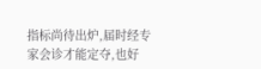指标尚待出炉,届时经专家会诊才能定夺,也好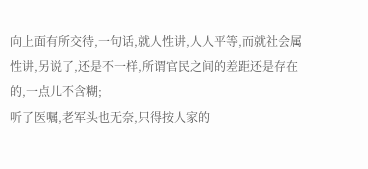向上面有所交待,一句话,就人性讲,人人平等,而就社会属性讲,另说了,还是不一样,所谓官民之间的差距还是存在的,一点儿不含糊;
听了医嘱,老军头也无奈,只得按人家的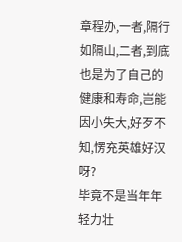章程办,一者,隔行如隔山,二者,到底也是为了自己的健康和寿命,岂能因小失大,好歹不知,愣充英雄好汉呀?
毕竟不是当年年轻力壮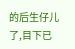的后生仔儿了,目下已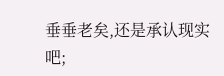垂垂老矣,还是承认现实吧;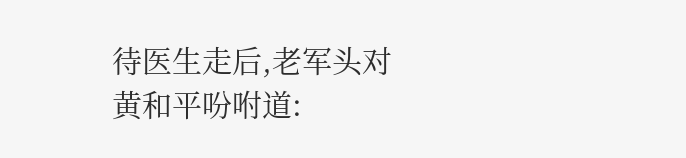待医生走后,老军头对黄和平吩咐道: